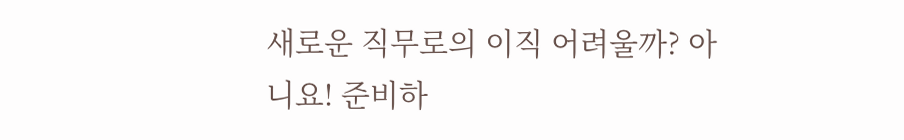새로운 직무로의 이직 어려울까? 아니요! 준비하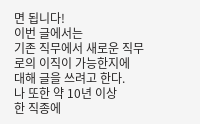면 됩니다!
이번 글에서는
기존 직무에서 새로운 직무로의 이직이 가능한지에
대해 글을 쓰려고 한다.
나 또한 약 10년 이상
한 직종에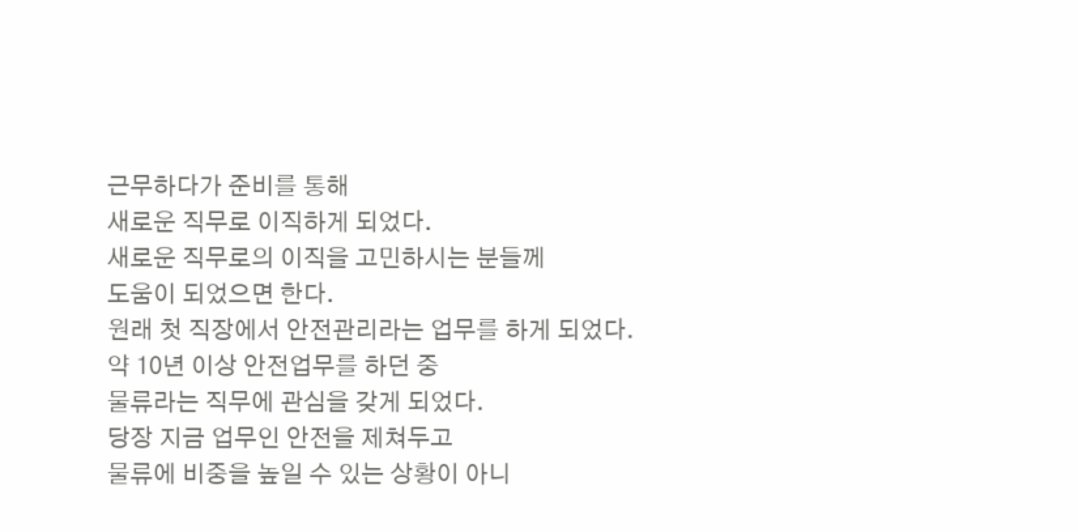근무하다가 준비를 통해
새로운 직무로 이직하게 되었다.
새로운 직무로의 이직을 고민하시는 분들께
도움이 되었으면 한다.
원래 첫 직장에서 안전관리라는 업무를 하게 되었다.
약 10년 이상 안전업무를 하던 중
물류라는 직무에 관심을 갖게 되었다.
당장 지금 업무인 안전을 제쳐두고
물류에 비중을 높일 수 있는 상황이 아니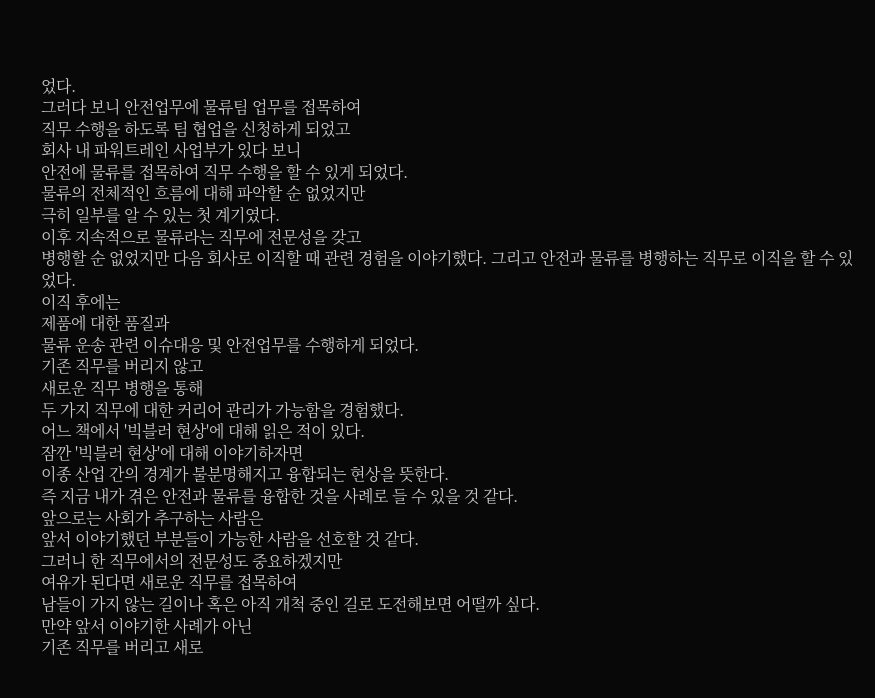었다.
그러다 보니 안전업무에 물류팀 업무를 접목하여
직무 수행을 하도록 팀 협업을 신청하게 되었고
회사 내 파워트레인 사업부가 있다 보니
안전에 물류를 접목하여 직무 수행을 할 수 있게 되었다.
물류의 전체적인 흐름에 대해 파악할 순 없었지만
극히 일부를 알 수 있는 첫 계기였다.
이후 지속적으로 물류라는 직무에 전문성을 갖고
병행할 순 없었지만 다음 회사로 이직할 때 관련 경험을 이야기했다. 그리고 안전과 물류를 병행하는 직무로 이직을 할 수 있었다.
이직 후에는
제품에 대한 품질과
물류 운송 관련 이슈대응 및 안전업무를 수행하게 되었다.
기존 직무를 버리지 않고
새로운 직무 병행을 통해
두 가지 직무에 대한 커리어 관리가 가능함을 경험했다.
어느 책에서 '빅블러 현상'에 대해 읽은 적이 있다.
잠깐 '빅블러 현상'에 대해 이야기하자면
이종 산업 간의 경계가 불분명해지고 융합되는 현상을 뜻한다.
즉 지금 내가 겪은 안전과 물류를 융합한 것을 사례로 들 수 있을 것 같다.
앞으로는 사회가 추구하는 사람은
앞서 이야기했던 부분들이 가능한 사람을 선호할 것 같다.
그러니 한 직무에서의 전문성도 중요하겠지만
여유가 된다면 새로운 직무를 접목하여
남들이 가지 않는 길이나 혹은 아직 개척 중인 길로 도전해보면 어떨까 싶다.
만약 앞서 이야기한 사례가 아닌
기존 직무를 버리고 새로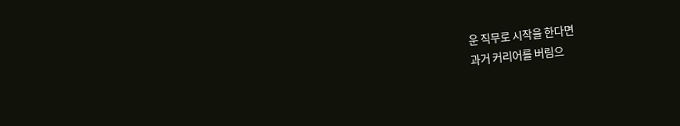운 직무로 시작을 한다면
과거 커리어를 버림으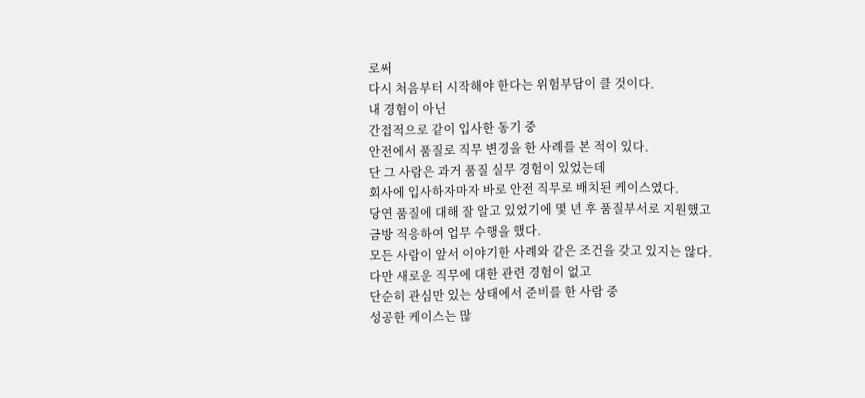로써
다시 처음부터 시작해야 한다는 위험부담이 클 것이다.
내 경험이 아닌
간접적으로 같이 입사한 동기 중
안전에서 품질로 직무 변경을 한 사례를 본 적이 있다.
단 그 사람은 과거 품질 실무 경험이 있었는데
회사에 입사하자마자 바로 안전 직무로 배치된 케이스였다.
당연 품질에 대해 잘 알고 있었기에 몇 년 후 품질부서로 지원했고
금방 적응하여 업무 수행을 했다.
모든 사람이 앞서 이야기한 사례와 같은 조건을 갖고 있지는 않다.
다만 새로운 직무에 대한 관련 경험이 없고
단순히 관심만 있는 상태에서 준비를 한 사람 중
성공한 케이스는 많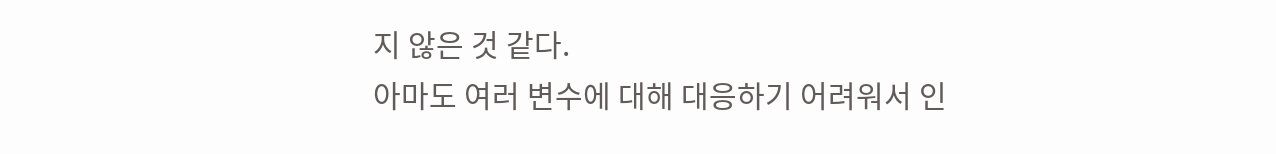지 않은 것 같다.
아마도 여러 변수에 대해 대응하기 어려워서 인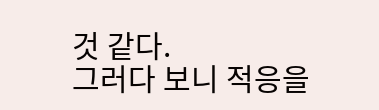것 같다.
그러다 보니 적응을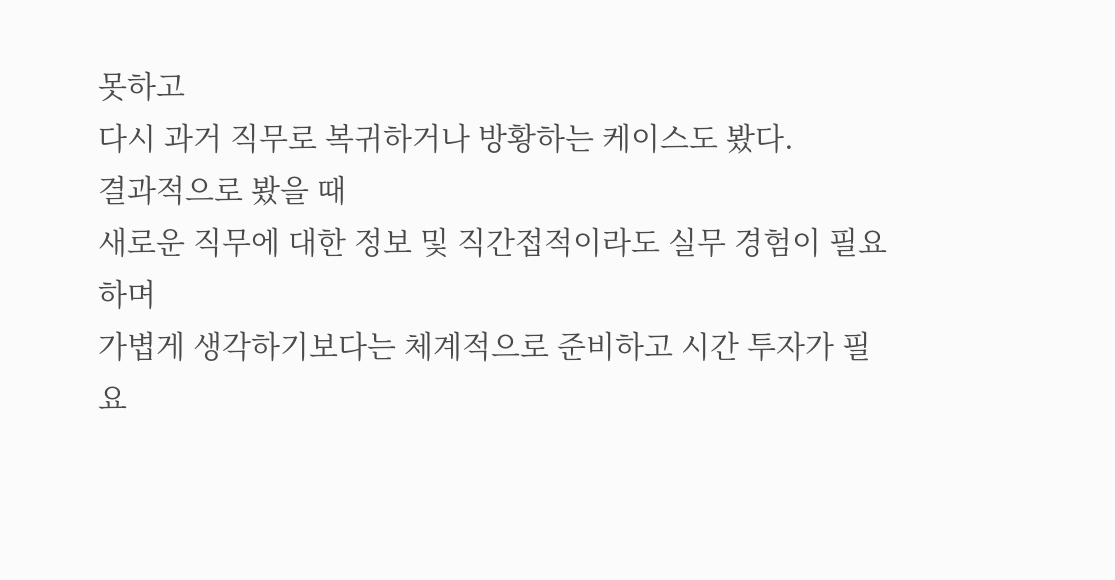못하고
다시 과거 직무로 복귀하거나 방황하는 케이스도 봤다.
결과적으로 봤을 때
새로운 직무에 대한 정보 및 직간접적이라도 실무 경험이 필요하며
가볍게 생각하기보다는 체계적으로 준비하고 시간 투자가 필요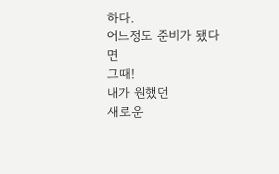하다.
어느정도 준비가 됐다면
그때!
내가 원했던
새로운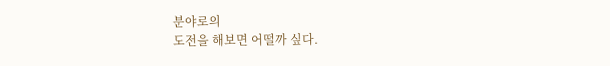분야로의
도전을 해보면 어떨까 싶다.